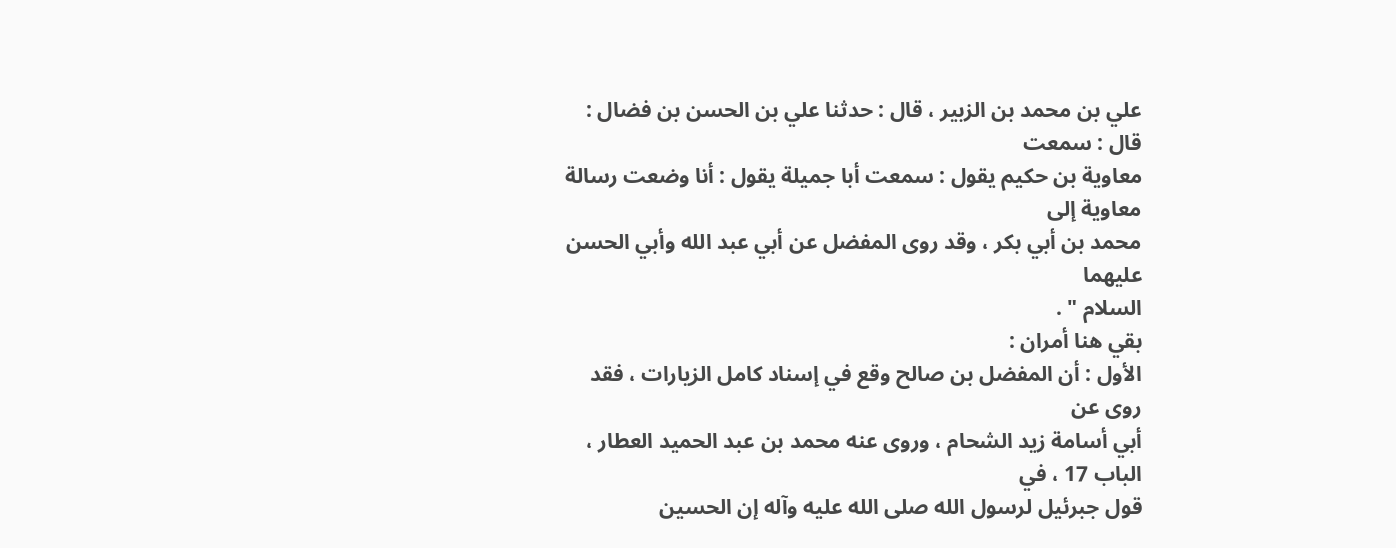علي بن محمد بن الزبير ، قال : حدثنا علي بن الحسن بن فضال : قال : سمعت
معاوية بن حكيم يقول : سمعت أبا جميلة يقول : أنا وضعت رسالة معاوية إلى
محمد بن أبي بكر ، وقد روى المفضل عن أبي عبد الله وأبي الحسن عليهما
السلام " .
بقي هنا أمران :
الأول : أن المفضل بن صالح وقع في إسناد كامل الزيارات ، فقد روى عن
أبي أسامة زيد الشحام ، وروى عنه محمد بن عبد الحميد العطار ، الباب 17 ، في
قول جبرئيل لرسول الله صلى الله عليه وآله إن الحسين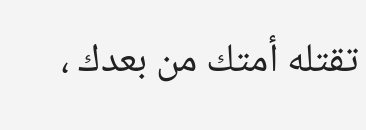تقتله أمتك من بعدك ،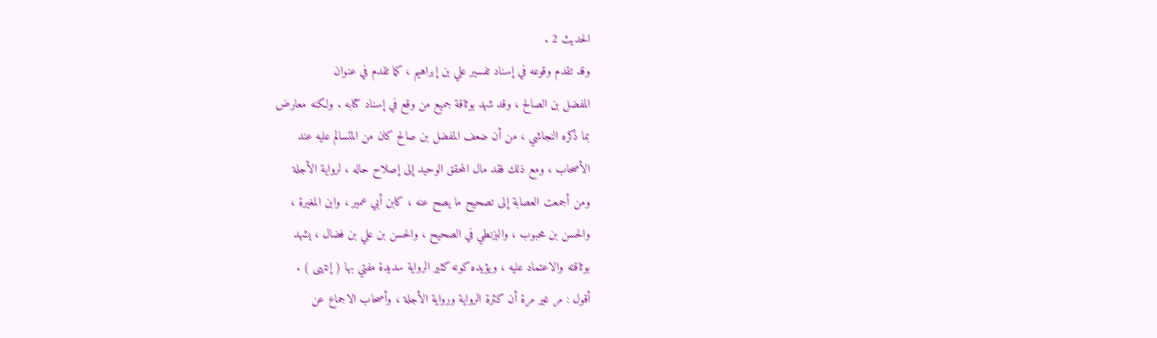الحديث 2 .
وقد تقدم وقوعه في إسناد تفسير علي بن إبراهيم ، كما تقدم في عنوان
المفضل بن الصالح ، وقد شهد بوثاقة جميع من وقع في إسناد كتابه . ولكنه معارض
بما ذكره النجاشي ، من أن ضعف المفضل بن صالح كان من المتسالم عليه عند
الأصحاب ، ومع ذلك فقد مال المحقق الوحيد إلى إصلاح حاله ، لرواية الأجلة
ومن أجمعت العصابة إلى تصحيح ما يصح عنه ، كابن أبي عمير ، وابن المغيرة ،
والحسن بن محبوب ، والبزنطي في الصحيح ، والحسن بن علي بن فضال ، يشهد
بوثاقته والاعتماد عليه ، ويؤيده كونه كثير الرواية سديدة مفتي بها ( إنتهى ) .
أقول : مر غير مرة أن كثرة الرواية ورواية الأجلة ، وأصحاب الاجماع عن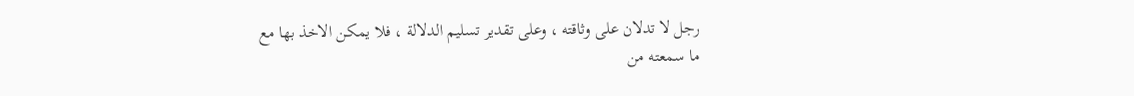رجل لا تدلان على وثاقته ، وعلى تقدير تسليم الدلالة ، فلا يمكن الاخذ بها مع
ما سمعته من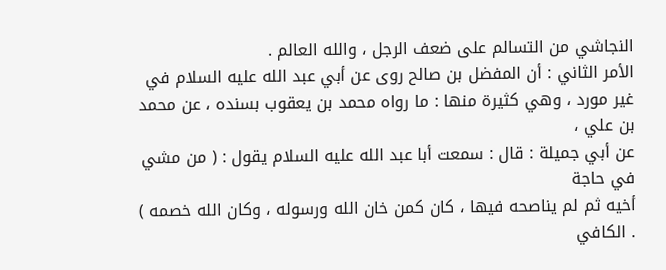النجاشي من التسالم على ضعف الرجل ، والله العالم .
الأمر الثاني : أن المفضل بن صالح روى عن أبي عبد الله عليه السلام في
غير مورد ، وهي كثيرة منها : ما رواه محمد بن يعقوب بسنده ، عن محمد بن علي ،
عن أبي جميلة : قال : سمعت أبا عبد الله عليه السلام يقول : ( من مشي في حاجة
أخيه ثم لم يناصحه فيها ، كان كمن خان الله ورسوله ، وكان الله خصمه ) . الكافي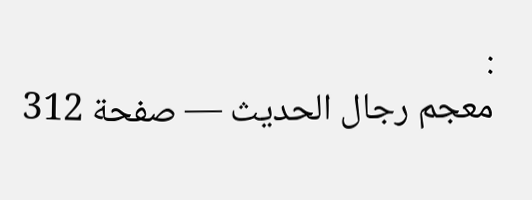:
معجم رجال الحديث — صفحة 312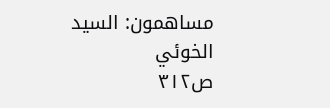مساهمون: السيد الخوئي
ص٣١٢